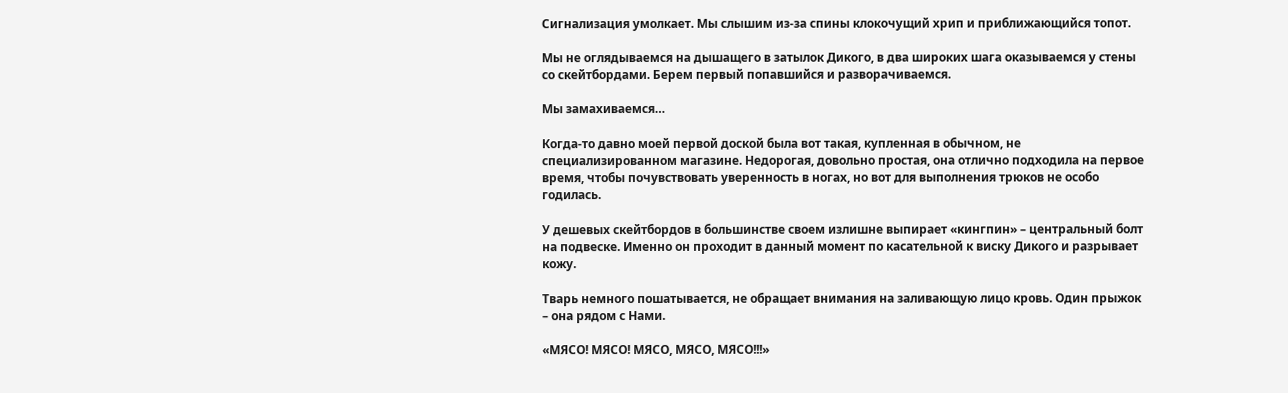Сигнализация умолкает. Мы слышим из-за спины клокочущий хрип и приближающийся топот.

Мы не оглядываемся на дышащего в затылок Дикого, в два широких шага оказываемся у стены со скейтбордами. Берем первый попавшийся и разворачиваемся.

Мы замахиваемся…

Когда-то давно моей первой доской была вот такая, купленная в обычном, не специализированном магазине. Недорогая, довольно простая, она отлично подходила на первое время, чтобы почувствовать уверенность в ногах, но вот для выполнения трюков не особо годилась.

У дешевых скейтбордов в большинстве своем излишне выпирает «кингпин» – центральный болт на подвеске. Именно он проходит в данный момент по касательной к виску Дикого и разрывает кожу.

Тварь немного пошатывается, не обращает внимания на заливающую лицо кровь. Один прыжок – она рядом с Нами.

«МЯСО! МЯСО! МЯСО, МЯСО, МЯСО!!!»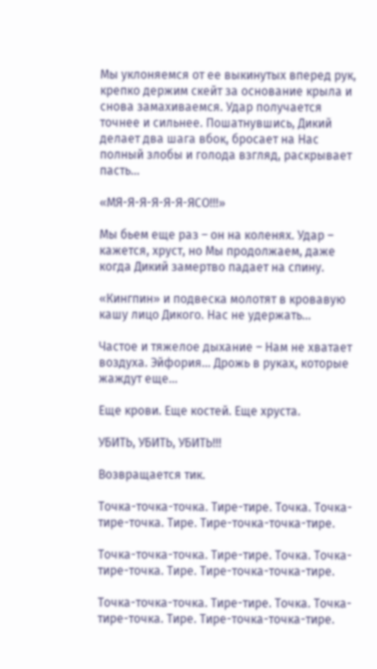Мы уклоняемся от ее выкинутых вперед рук, крепко держим скейт за основание крыла и снова замахиваемся. Удар получается точнее и сильнее. Пошатнувшись, Дикий делает два шага вбок, бросает на Нас полный злобы и голода взгляд, раскрывает пасть…

«МЯ-Я-Я-Я-Я-Я-ЯСО!!!»

Мы бьем еще раз – он на коленях. Удар – кажется, хруст, но Мы продолжаем, даже когда Дикий замертво падает на спину.

«Кингпин» и подвеска молотят в кровавую кашу лицо Дикого. Нас не удержать…

Частое и тяжелое дыхание – Нам не хватает воздуха. Эйфория… Дрожь в руках, которые жаждут еще…

Еще крови. Еще костей. Еще хруста.

УБИТЬ, УБИТЬ, УБИТЬ!!!

Возвращается тик.

Точка-точка-точка. Тире-тире. Точка. Точка-тире-точка. Тире. Тире-точка-точка-тире.

Точка-точка-точка. Тире-тире. Точка. Точка-тире-точка. Тире. Тире-точка-точка-тире.

Точка-точка-точка. Тире-тире. Точка. Точка-тире-точка. Тире. Тире-точка-точка-тире.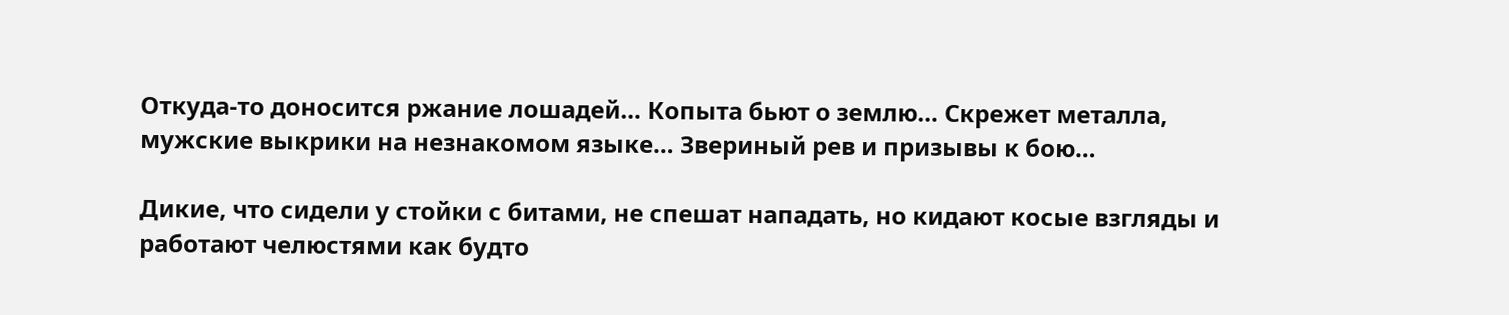Откуда-то доносится ржание лошадей… Копыта бьют о землю… Скрежет металла, мужские выкрики на незнакомом языке… Звериный рев и призывы к бою…

Дикие, что сидели у стойки с битами, не спешат нападать, но кидают косые взгляды и работают челюстями как будто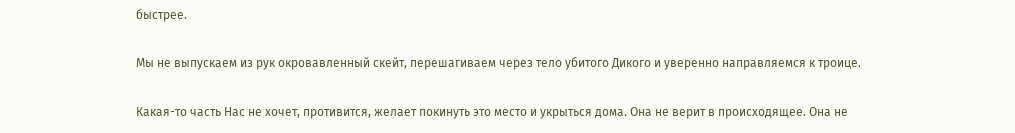быстрее.

Мы не выпускаем из рук окровавленный скейт, перешагиваем через тело убитого Дикого и уверенно направляемся к троице.

Какая-то часть Нас не хочет, противится, желает покинуть это место и укрыться дома. Она не верит в происходящее. Она не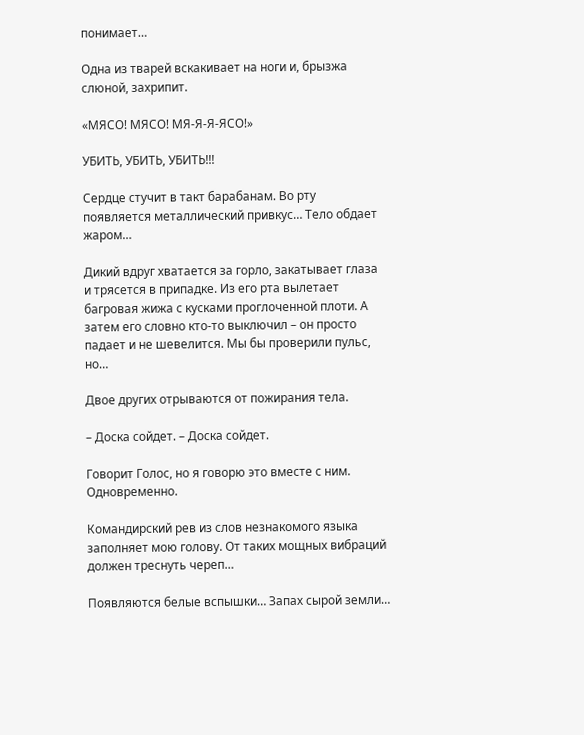понимает…

Одна из тварей вскакивает на ноги и, брызжа слюной, захрипит.

«МЯСО! МЯСО! МЯ-Я-Я-ЯСО!»

УБИТЬ, УБИТЬ, УБИТЬ!!!

Сердце стучит в такт барабанам. Во рту появляется металлический привкус… Тело обдает жаром…

Дикий вдруг хватается за горло, закатывает глаза и трясется в припадке. Из его рта вылетает багровая жижа с кусками проглоченной плоти. А затем его словно кто-то выключил – он просто падает и не шевелится. Мы бы проверили пульс, но…

Двое других отрываются от пожирания тела.

– Доска сойдет. – Доска сойдет.

Говорит Голос, но я говорю это вместе с ним. Одновременно.

Командирский рев из слов незнакомого языка заполняет мою голову. От таких мощных вибраций должен треснуть череп…

Появляются белые вспышки… Запах сырой земли…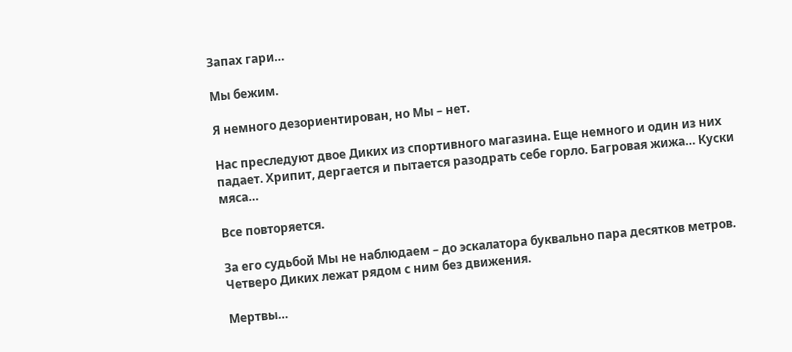Запах гари…

Мы бежим.

Я немного дезориентирован, но Мы – нет.

Нас преследуют двое Диких из спортивного магазина. Еще немного и один из них падает. Хрипит, дергается и пытается разодрать себе горло. Багровая жижа… Куски мяса…

Все повторяется.

За его судьбой Мы не наблюдаем – до эскалатора буквально пара десятков метров. Четверо Диких лежат рядом с ним без движения.

Мертвы…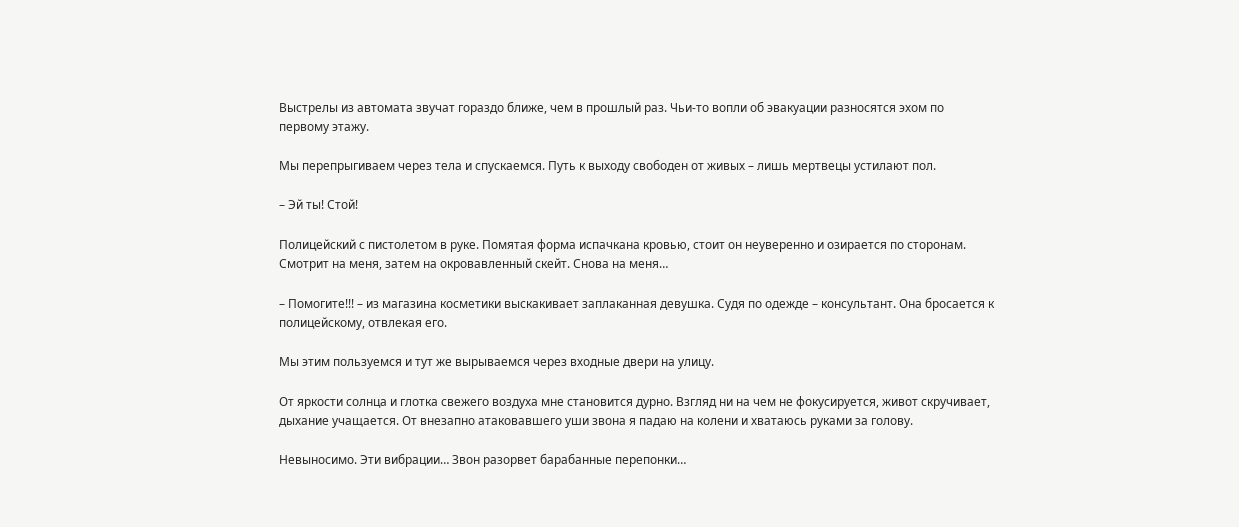Выстрелы из автомата звучат гораздо ближе, чем в прошлый раз. Чьи-то вопли об эвакуации разносятся эхом по первому этажу.

Мы перепрыгиваем через тела и спускаемся. Путь к выходу свободен от живых – лишь мертвецы устилают пол.

– Эй ты! Стой!

Полицейский с пистолетом в руке. Помятая форма испачкана кровью, стоит он неуверенно и озирается по сторонам. Смотрит на меня, затем на окровавленный скейт. Снова на меня…

– Помогите!!! – из магазина косметики выскакивает заплаканная девушка. Судя по одежде – консультант. Она бросается к полицейскому, отвлекая его.

Мы этим пользуемся и тут же вырываемся через входные двери на улицу.

От яркости солнца и глотка свежего воздуха мне становится дурно. Взгляд ни на чем не фокусируется, живот скручивает, дыхание учащается. От внезапно атаковавшего уши звона я падаю на колени и хватаюсь руками за голову.

Невыносимо. Эти вибрации… Звон разорвет барабанные перепонки…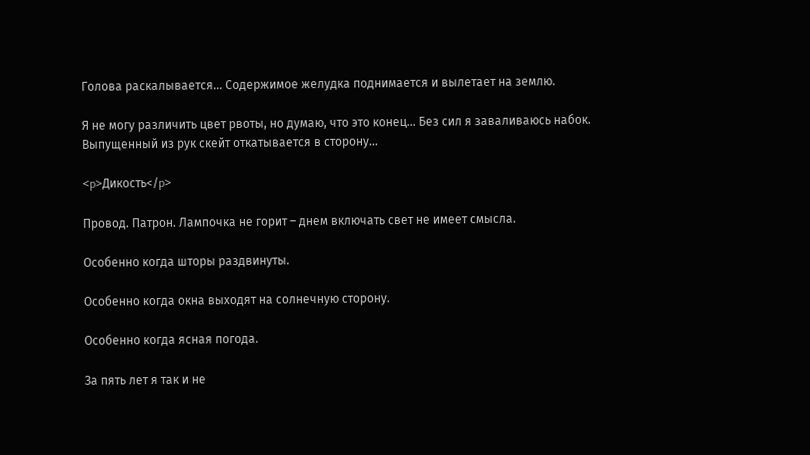Голова раскалывается… Содержимое желудка поднимается и вылетает на землю.

Я не могу различить цвет рвоты, но думаю, что это конец… Без сил я заваливаюсь набок. Выпущенный из рук скейт откатывается в сторону…

<p>Дикость</p>

Провод. Патрон. Лампочка не горит – днем включать свет не имеет смысла.

Особенно когда шторы раздвинуты.

Особенно когда окна выходят на солнечную сторону.

Особенно когда ясная погода.

За пять лет я так и не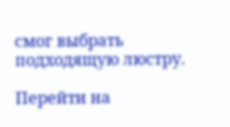смог выбрать подходящую люстру.

Перейти на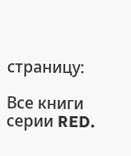страницу:

Все книги серии RED.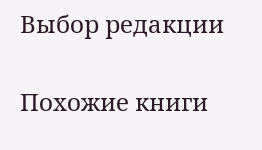Выбор редакции

Похожие книги